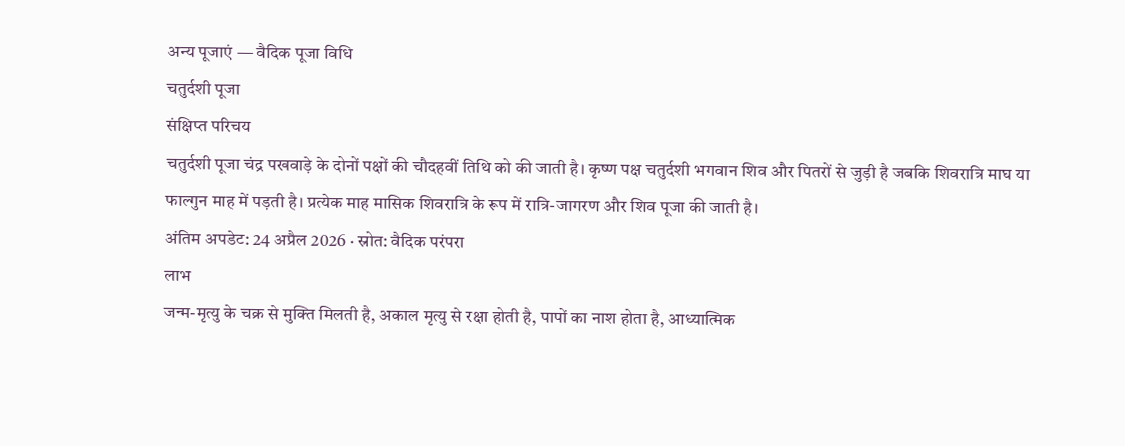अन्य पूजाएं — वैदिक पूजा विधि
चतुर्दशी पूजा
संक्षिप्त परिचय
चतुर्दशी पूजा चंद्र पखवाड़े के दोनों पक्षों की चौदहवीं तिथि को की जाती है। कृष्ण पक्ष चतुर्दशी भगवान शिव और पितरों से जुड़ी है जबकि शिवरात्रि माघ या फाल्गुन माह में पड़ती है। प्रत्येक माह मासिक शिवरात्रि के रूप में रात्रि-जागरण और शिव पूजा की जाती है।
अंतिम अपडेट: 24 अप्रैल 2026 · स्रोत: वैदिक परंपरा
लाभ
जन्म-मृत्यु के चक्र से मुक्ति मिलती है, अकाल मृत्यु से रक्षा होती है, पापों का नाश होता है, आध्यात्मिक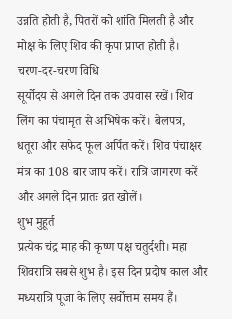उन्नति होती है, पितरों को शांति मिलती है और मोक्ष के लिए शिव की कृपा प्राप्त होती है।
चरण-दर-चरण विधि
सूर्योदय से अगले दिन तक उपवास रखें। शिव लिंग का पंचामृत से अभिषेक करें। बेलपत्र, धतूरा और सफेद फूल अर्पित करें। शिव पंचाक्षर मंत्र का 108 बार जाप करें। रात्रि जागरण करें और अगले दिन प्रातः व्रत खोलें।
शुभ मुहूर्त
प्रत्येक चंद्र माह की कृष्ण पक्ष चतुर्दशी। महा शिवरात्रि सबसे शुभ है। इस दिन प्रदोष काल और मध्यरात्रि पूजा के लिए सर्वोत्तम समय हैं।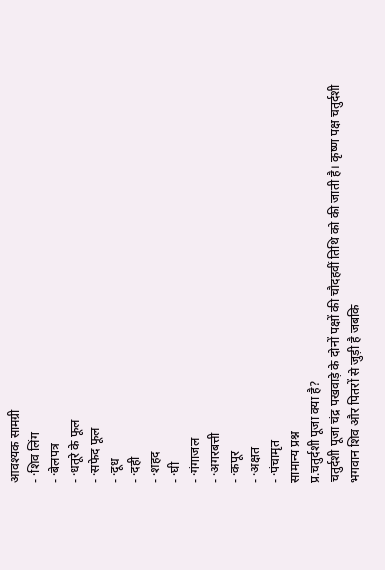आवश्यक सामग्री
- ·शिव लिंग
- ·बेलपत्र
- ·धतूरे के फूल
- ·सफेद फूल
- ·दूध
- ·दही
- ·शहद
- ·घी
- ·गंगाजल
- ·अगरबत्ती
- ·कपूर
- ·अक्षत
- ·पंचामृत
सामान्य प्रश्न
प्र.चतुर्दशी पूजा क्या है?
चतुर्दशी पूजा चंद्र पखवाड़े के दोनों पक्षों की चौदहवीं तिथि को की जाती है। कृष्ण पक्ष चतुर्दशी भगवान शिव और पितरों से जुड़ी है जबकि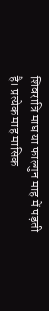शिवरात्रि माघ या फाल्गुन माह में पड़ती है। प्रत्येक माह मासिक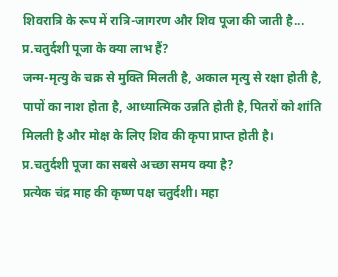शिवरात्रि के रूप में रात्रि-जागरण और शिव पूजा की जाती है...
प्र.चतुर्दशी पूजा के क्या लाभ हैं?
जन्म-मृत्यु के चक्र से मुक्ति मिलती है, अकाल मृत्यु से रक्षा होती है, पापों का नाश होता है, आध्यात्मिक उन्नति होती है, पितरों को शांति मिलती है और मोक्ष के लिए शिव की कृपा प्राप्त होती है।
प्र.चतुर्दशी पूजा का सबसे अच्छा समय क्या है?
प्रत्येक चंद्र माह की कृष्ण पक्ष चतुर्दशी। महा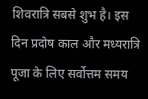शिवरात्रि सबसे शुभ है। इस दिन प्रदोष काल और मध्यरात्रि पूजा के लिए सर्वोत्तम समय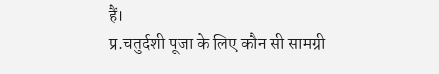हैं।
प्र.चतुर्दशी पूजा के लिए कौन सी सामग्री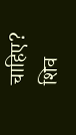चाहिए?
शिव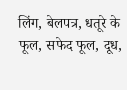लिंग, बेलपत्र, धतूरे के फूल, सफेद फूल, दूध,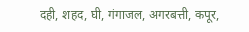दही, शहद, घी, गंगाजल, अगरबत्ती, कपूर,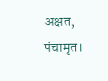अक्षत, पंचामृत।